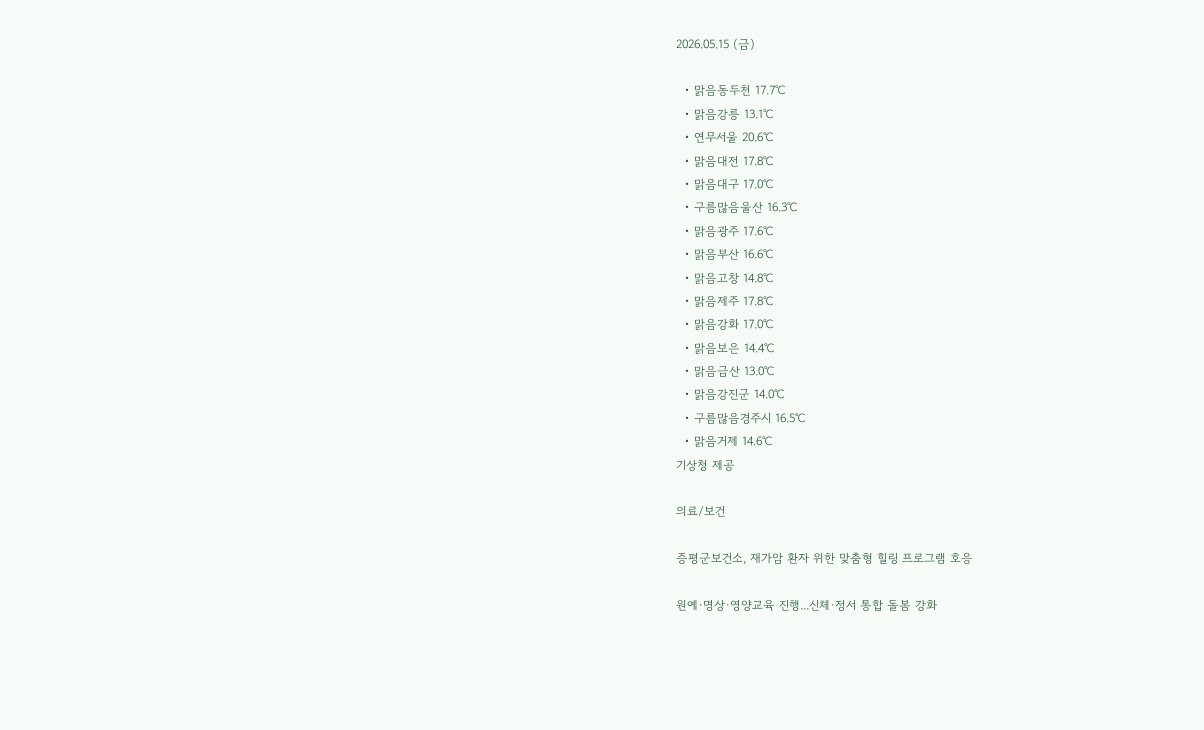2026.05.15 (금)

  • 맑음동두천 17.7℃
  • 맑음강릉 13.1℃
  • 연무서울 20.6℃
  • 맑음대전 17.8℃
  • 맑음대구 17.0℃
  • 구름많음울산 16.3℃
  • 맑음광주 17.6℃
  • 맑음부산 16.6℃
  • 맑음고창 14.8℃
  • 맑음제주 17.8℃
  • 맑음강화 17.0℃
  • 맑음보은 14.4℃
  • 맑음금산 13.0℃
  • 맑음강진군 14.0℃
  • 구름많음경주시 16.5℃
  • 맑음거제 14.6℃
기상청 제공

의료/보건

증평군보건소, 재가암 환자 위한 맞춤형 힐링 프로그램 호응

원예·명상·영양교육 진행...신체·정서 통합 돌봄 강화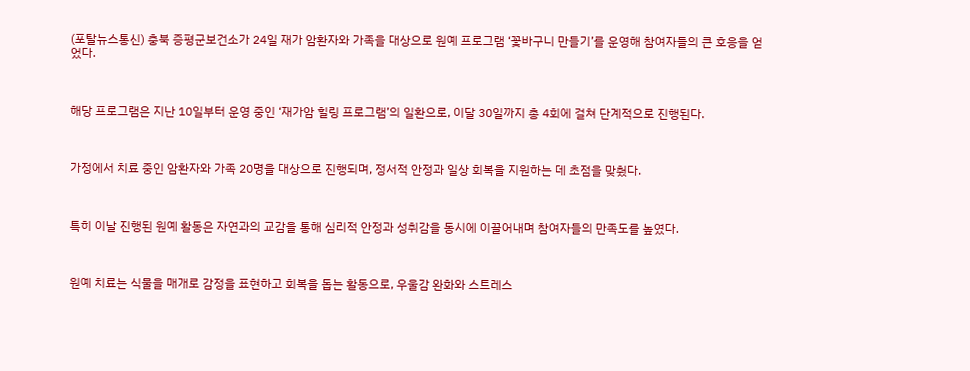(포탈뉴스통신) 충북 증평군보건소가 24일 재가 암환자와 가족을 대상으로 원예 프로그램 ‘꽃바구니 만들기’를 운영해 참여자들의 큰 호응을 얻었다.



해당 프로그램은 지난 10일부터 운영 중인 ‘재가암 힐링 프로그램’의 일환으로, 이달 30일까지 총 4회에 걸쳐 단계적으로 진행된다.



가정에서 치료 중인 암환자와 가족 20명을 대상으로 진행되며, 정서적 안정과 일상 회복을 지원하는 데 초점을 맞췄다.



특히 이날 진행된 원예 활동은 자연과의 교감을 통해 심리적 안정과 성취감을 동시에 이끌어내며 참여자들의 만족도를 높였다.



원예 치료는 식물을 매개로 감정을 표현하고 회복을 돕는 활동으로, 우울감 완화와 스트레스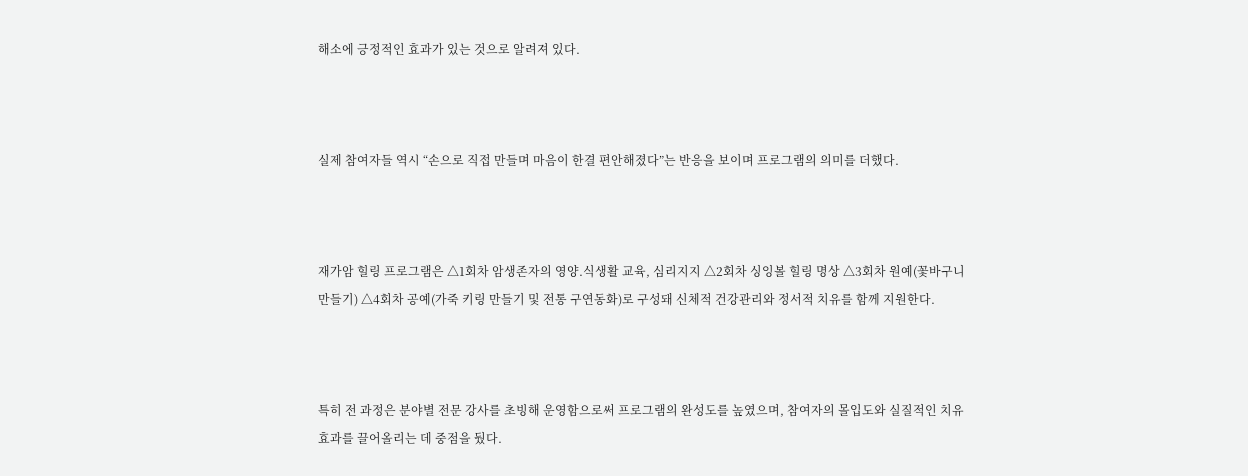해소에 긍정적인 효과가 있는 것으로 알려져 있다.



실제 참여자들 역시 “손으로 직접 만들며 마음이 한결 편안해졌다”는 반응을 보이며 프로그램의 의미를 더했다.



재가암 힐링 프로그램은 △1회차 암생존자의 영양.식생활 교육, 심리지지 △2회차 싱잉볼 힐링 명상 △3회차 원예(꽃바구니 만들기) △4회차 공예(가죽 키링 만들기 및 전통 구연동화)로 구성돼 신체적 건강관리와 정서적 치유를 함께 지원한다.



특히 전 과정은 분야별 전문 강사를 초빙해 운영함으로써 프로그램의 완성도를 높였으며, 참여자의 몰입도와 실질적인 치유 효과를 끌어올리는 데 중점을 뒀다.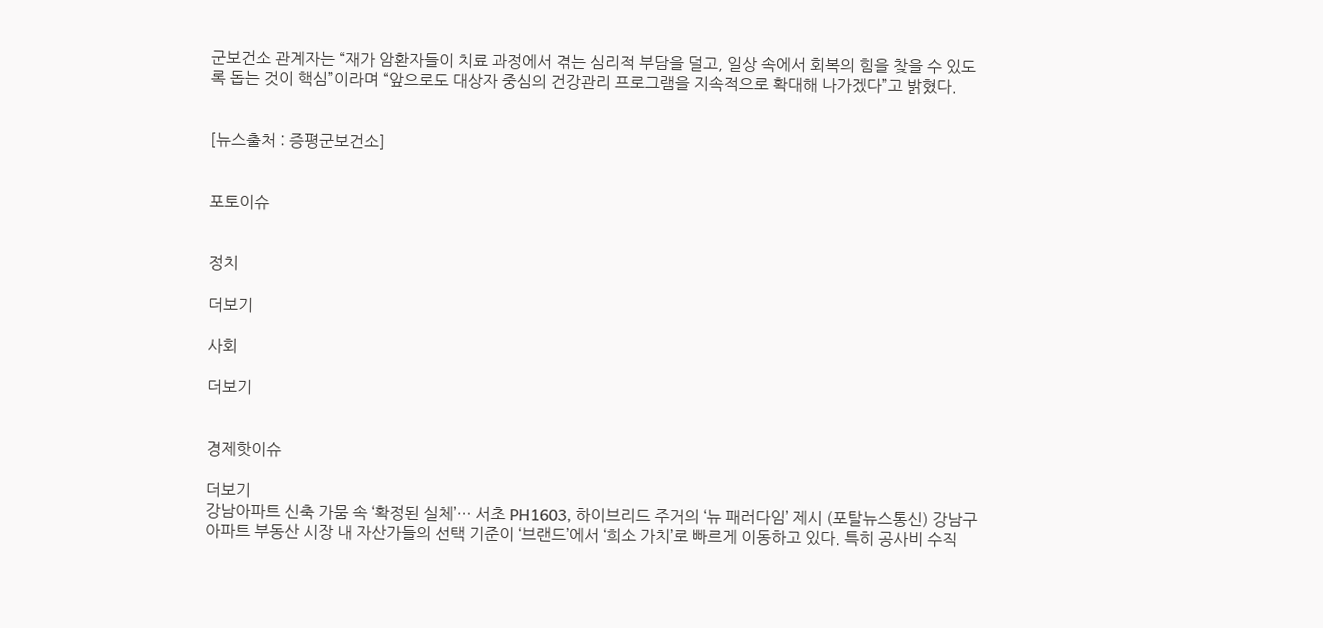군보건소 관계자는 “재가 암환자들이 치료 과정에서 겪는 심리적 부담을 덜고, 일상 속에서 회복의 힘을 찾을 수 있도록 돕는 것이 핵심”이라며 “앞으로도 대상자 중심의 건강관리 프로그램을 지속적으로 확대해 나가겠다”고 밝혔다.


[뉴스출처 : 증평군보건소]


포토이슈


정치

더보기

사회

더보기


경제핫이슈

더보기
강남아파트 신축 가뭄 속 ‘확정된 실체’… 서초 PH1603, 하이브리드 주거의 ‘뉴 패러다임’ 제시 (포탈뉴스통신) 강남구 아파트 부동산 시장 내 자산가들의 선택 기준이 ‘브랜드’에서 ‘희소 가치’로 빠르게 이동하고 있다. 특히 공사비 수직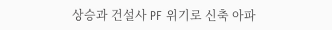상승과 건설사 PF 위기로 신축 아파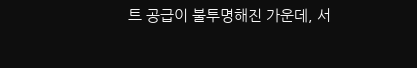트 공급이 불투명해진 가운데, 서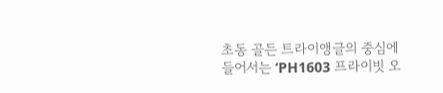초동 골든 트라이앵글의 중심에 들어서는 ‘PH1603 프라이빗 오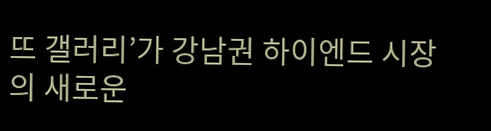뜨 갤러리’가 강남권 하이엔드 시장의 새로운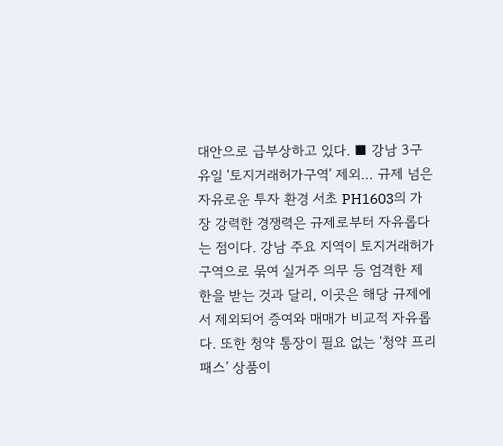대안으로 급부상하고 있다. ■ 강남 3구 유일 ‘토지거래허가구역’ 제외… 규제 넘은 자유로운 투자 환경 서초 PH1603의 가장 강력한 경쟁력은 규제로부터 자유롭다는 점이다. 강남 주요 지역이 토지거래허가구역으로 묶여 실거주 의무 등 엄격한 제한을 받는 것과 달리, 이곳은 해당 규제에서 제외되어 증여와 매매가 비교적 자유롭다. 또한 청약 통장이 필요 없는 ‘청약 프리패스’ 상품이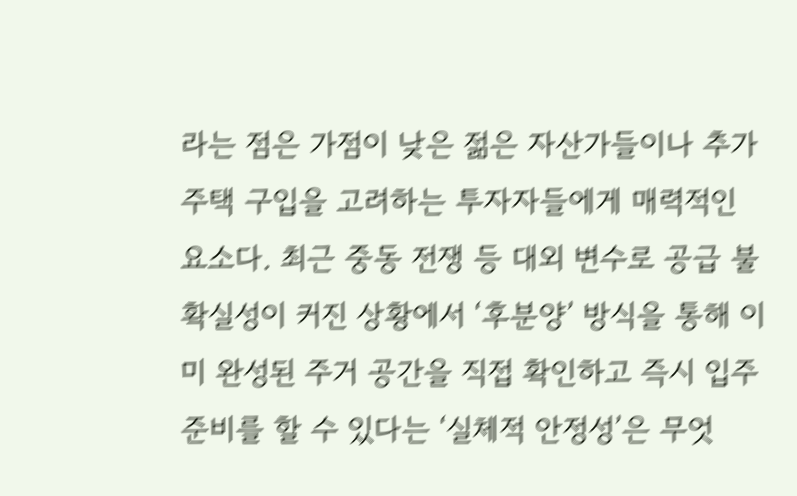라는 점은 가점이 낮은 젊은 자산가들이나 추가 주택 구입을 고려하는 투자자들에게 매력적인 요소다. 최근 중동 전쟁 등 대외 변수로 공급 불확실성이 커진 상황에서 ‘후분양’ 방식을 통해 이미 완성된 주거 공간을 직접 확인하고 즉시 입주 준비를 할 수 있다는 ‘실체적 안정성’은 무엇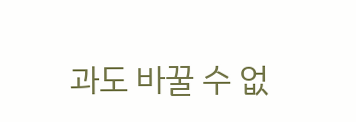과도 바꿀 수 없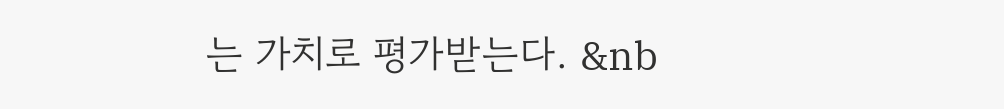는 가치로 평가받는다. &nb